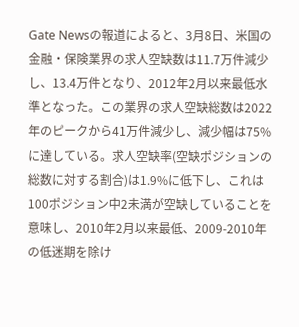Gate Newsの報道によると、3月8日、米国の金融・保険業界の求人空缺数は11.7万件減少し、13.4万件となり、2012年2月以来最低水準となった。この業界の求人空缺総数は2022年のピークから41万件減少し、減少幅は75%に達している。求人空缺率(空缺ポジションの総数に対する割合)は1.9%に低下し、これは100ポジション中2未満が空缺していることを意味し、2010年2月以来最低、2009-2010年の低迷期を除け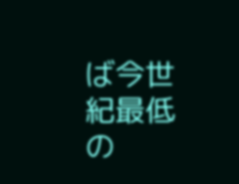ば今世紀最低の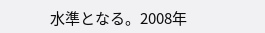水準となる。2008年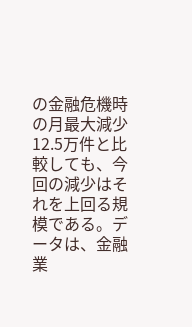の金融危機時の月最大減少12.5万件と比較しても、今回の減少はそれを上回る規模である。データは、金融業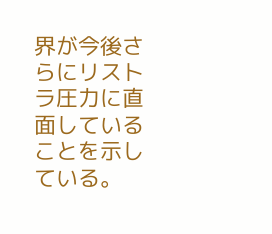界が今後さらにリストラ圧力に直面していることを示している。